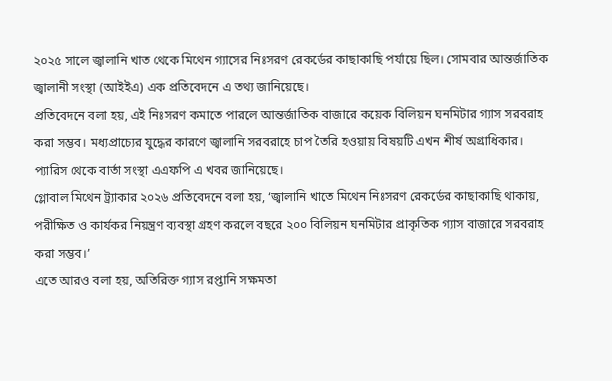২০২৫ সালে জ্বালানি খাত থেকে মিথেন গ্যাসের নিঃসরণ রেকর্ডের কাছাকাছি পর্যায়ে ছিল। সোমবার আন্তর্জাতিক জ্বালানী সংস্থা (আইইএ) এক প্রতিবেদনে এ তথ্য জানিয়েছে।
প্রতিবেদনে বলা হয়, এই নিঃসরণ কমাতে পারলে আন্তর্জাতিক বাজারে কয়েক বিলিয়ন ঘনমিটার গ্যাস সরবরাহ করা সম্ভব। মধ্যপ্রাচ্যের যুদ্ধের কারণে জ্বালানি সরবরাহে চাপ তৈরি হওয়ায় বিষয়টি এখন শীর্ষ অগ্রাধিকার।
প্যারিস থেকে বার্তা সংস্থা এএফপি এ খবর জানিয়েছে।
গ্লোবাল মিথেন ট্র্যাকার ২০২৬ প্রতিবেদনে বলা হয়, ‘জ্বালানি খাতে মিথেন নিঃসরণ রেকর্ডের কাছাকাছি থাকায়, পরীক্ষিত ও কার্যকর নিয়ন্ত্রণ ব্যবস্থা গ্রহণ করলে বছরে ২০০ বিলিয়ন ঘনমিটার প্রাকৃতিক গ্যাস বাজারে সরবরাহ করা সম্ভব।’
এতে আরও বলা হয়, অতিরিক্ত গ্যাস রপ্তানি সক্ষমতা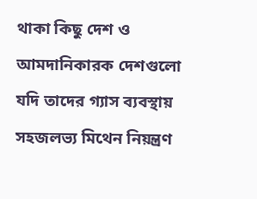থাকা কিছু দেশ ও আমদানিকারক দেশগুলো যদি তাদের গ্যাস ব্যবস্থায় সহজলভ্য মিথেন নিয়ন্ত্রণ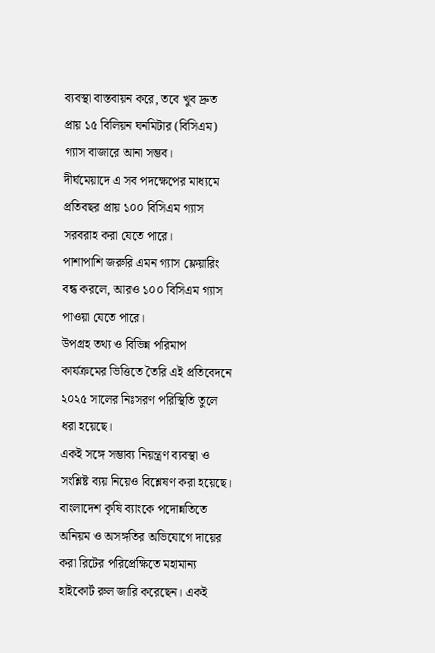ব্যবস্থা বাস্তবায়ন করে, তবে খুব দ্রুত প্রায় ১৫ বিলিয়ন ঘনমিটার (বিসিএম) গ্যাস বাজারে আনা সম্ভব।
দীর্ঘমেয়াদে এ সব পদক্ষেপের মাধ্যমে প্রতিবছর প্রায় ১০০ বিসিএম গ্যাস সরবরাহ করা যেতে পারে।
পাশাপাশি জরুরি এমন গ্যাস ফ্লেয়ারিং বন্ধ করলে, আরও ১০০ বিসিএম গ্যাস পাওয়া যেতে পারে।
উপগ্রহ তথ্য ও বিভিন্ন পরিমাপ কার্যক্রমের ভিত্তিতে তৈরি এই প্রতিবেদনে ২০২৫ সালের নিঃসরণ পরিস্থিতি তুলে ধরা হয়েছে।
একই সঙ্গে সম্ভাব্য নিয়ন্ত্রণ ব্যবস্থা ও সংশ্লিষ্ট ব্যয় নিয়েও বিশ্লেষণ করা হয়েছে।
বাংলাদেশ কৃষি ব্যাংকে পদোন্নতিতে অনিয়ম ও অসঙ্গতির অভিযোগে দায়ের করা রিটের পরিপ্রেক্ষিতে মহামান্য হাইকোর্ট রুল জারি করেছেন। একই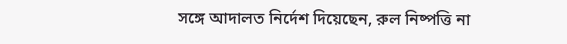সঙ্গে আদালত নির্দেশ দিয়েছেন, রুল নিষ্পত্তি না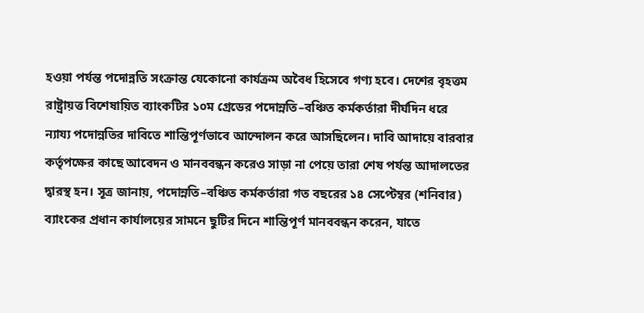হওয়া পর্যন্ত পদোন্নতি সংক্রান্ত যেকোনো কার্যক্রম অবৈধ হিসেবে গণ্য হবে। দেশের বৃহত্তম রাষ্ট্রায়ত্ত বিশেষায়িত ব্যাংকটির ১০ম গ্রেডের পদোন্নতি–বঞ্চিত কর্মকর্তারা দীর্ঘদিন ধরে ন্যায্য পদোন্নতির দাবিতে শান্তিপূর্ণভাবে আন্দোলন করে আসছিলেন। দাবি আদায়ে বারবার কর্তৃপক্ষের কাছে আবেদন ও মানববন্ধন করেও সাড়া না পেয়ে তারা শেষ পর্যন্ত আদালতের দ্বারস্থ হন। সূত্র জানায়, পদোন্নতি–বঞ্চিত কর্মকর্তারা গত বছরের ১৪ সেপ্টেম্বর (শনিবার) ব্যাংকের প্রধান কার্যালয়ের সামনে ছুটির দিনে শান্তিপূর্ণ মানববন্ধন করেন, যাতে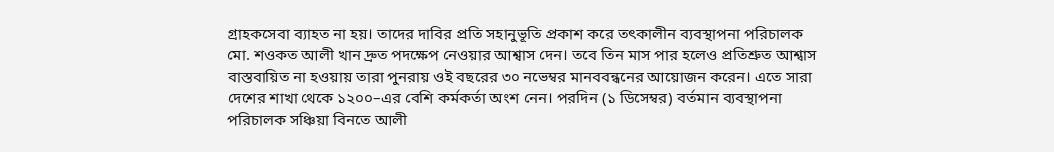গ্রাহকসেবা ব্যাহত না হয়। তাদের দাবির প্রতি সহানুভূতি প্রকাশ করে তৎকালীন ব্যবস্থাপনা পরিচালক মো. শওকত আলী খান দ্রুত পদক্ষেপ নেওয়ার আশ্বাস দেন। তবে তিন মাস পার হলেও প্রতিশ্রুত আশ্বাস বাস্তবায়িত না হওয়ায় তারা পুনরায় ওই বছরের ৩০ নভেম্বর মানববন্ধনের আয়োজন করেন। এতে সারা দেশের শাখা থেকে ১২০০–এর বেশি কর্মকর্তা অংশ নেন। পরদিন (১ ডিসেম্বর) বর্তমান ব্যবস্থাপনা পরিচালক সঞ্চিয়া বিনতে আলী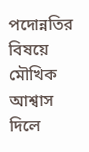পদোন্নতির বিষয়ে মৌখিক আশ্বাস দিলে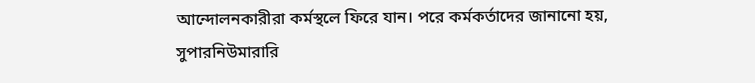আন্দোলনকারীরা কর্মস্থলে ফিরে যান। পরে কর্মকর্তাদের জানানো হয়, সুপারনিউমারারি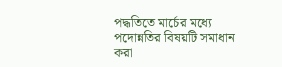পদ্ধতিতে মার্চের মধ্যে পদোন্নতির বিষয়টি সমাধান করা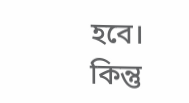হবে। কিন্তু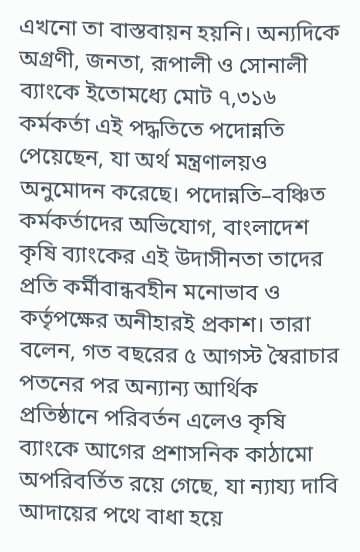এখনো তা বাস্তবায়ন হয়নি। অন্যদিকে অগ্রণী, জনতা, রূপালী ও সোনালী ব্যাংকে ইতোমধ্যে মোট ৭,৩১৬ কর্মকর্তা এই পদ্ধতিতে পদোন্নতি পেয়েছেন, যা অর্থ মন্ত্রণালয়ও অনুমোদন করেছে। পদোন্নতি–বঞ্চিত কর্মকর্তাদের অভিযোগ, বাংলাদেশ কৃষি ব্যাংকের এই উদাসীনতা তাদের প্রতি কর্মীবান্ধবহীন মনোভাব ও কর্তৃপক্ষের অনীহারই প্রকাশ। তারা বলেন, গত বছরের ৫ আগস্ট স্বৈরাচার পতনের পর অন্যান্য আর্থিক প্রতিষ্ঠানে পরিবর্তন এলেও কৃষি ব্যাংকে আগের প্রশাসনিক কাঠামো অপরিবর্তিত রয়ে গেছে, যা ন্যায্য দাবি আদায়ের পথে বাধা হয়ে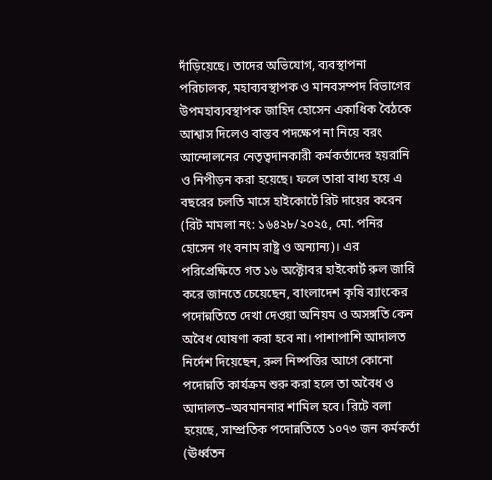দাঁড়িয়েছে। তাদের অভিযোগ, ব্যবস্থাপনা পরিচালক, মহাব্যবস্থাপক ও মানবসম্পদ বিভাগের উপমহাব্যবস্থাপক জাহিদ হোসেন একাধিক বৈঠকে আশ্বাস দিলেও বাস্তব পদক্ষেপ না নিয়ে বরং আন্দোলনের নেতৃত্বদানকারী কর্মকর্তাদের হয়রানি ও নিপীড়ন করা হয়েছে। ফলে তারা বাধ্য হয়ে এ বছরের চলতি মাসে হাইকোর্টে রিট দায়ের করেন (রিট মামলা নং: ১৬৪২৮/২০২৫, মো. পনির হোসেন গং বনাম রাষ্ট্র ও অন্যান্য)। এর পরিপ্রেক্ষিতে গত ১৬ অক্টোবর হাইকোর্ট রুল জারি করে জানতে চেয়েছেন, বাংলাদেশ কৃষি ব্যাংকের পদোন্নতিতে দেখা দেওয়া অনিয়ম ও অসঙ্গতি কেন অবৈধ ঘোষণা করা হবে না। পাশাপাশি আদালত নির্দেশ দিয়েছেন, রুল নিষ্পত্তির আগে কোনো পদোন্নতি কার্যক্রম শুরু করা হলে তা অবৈধ ও আদালত–অবমাননার শামিল হবে। রিটে বলা হয়েছে, সাম্প্রতিক পদোন্নতিতে ১০৭৩ জন কর্মকর্তা (ঊর্ধ্বতন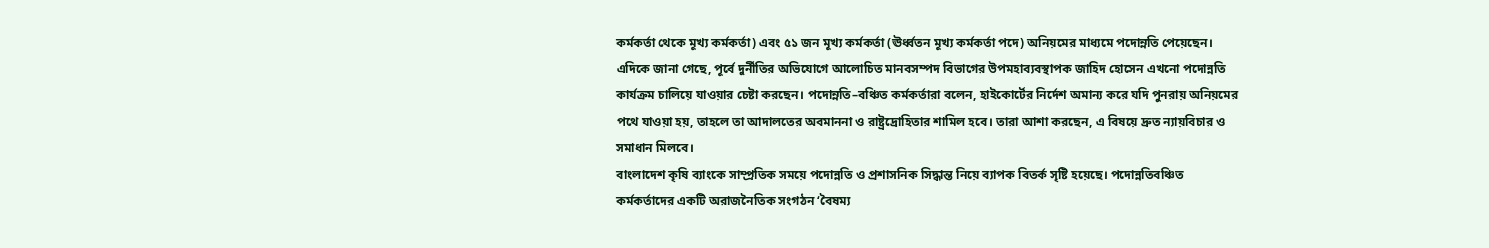কর্মকর্তা থেকে মূখ্য কর্মকর্তা) এবং ৫১ জন মূখ্য কর্মকর্তা (ঊর্ধ্বতন মূখ্য কর্মকর্তা পদে) অনিয়মের মাধ্যমে পদোন্নতি পেয়েছেন। এদিকে জানা গেছে, পূর্বে দুর্নীতির অভিযোগে আলোচিত মানবসম্পদ বিভাগের উপমহাব্যবস্থাপক জাহিদ হোসেন এখনো পদোন্নতি কার্যক্রম চালিয়ে যাওয়ার চেষ্টা করছেন। পদোন্নতি–বঞ্চিত কর্মকর্তারা বলেন, হাইকোর্টের নির্দেশ অমান্য করে যদি পুনরায় অনিয়মের পথে যাওয়া হয়, তাহলে তা আদালতের অবমাননা ও রাষ্ট্রদ্রোহিতার শামিল হবে। তারা আশা করছেন, এ বিষয়ে দ্রুত ন্যায়বিচার ও সমাধান মিলবে।
বাংলাদেশ কৃষি ব্যাংকে সাম্প্রতিক সময়ে পদোন্নতি ও প্রশাসনিক সিদ্ধান্ত নিয়ে ব্যাপক বিতর্ক সৃষ্টি হয়েছে। পদোন্নতিবঞ্চিত কর্মকর্তাদের একটি অরাজনৈতিক সংগঠন ‘বৈষম্য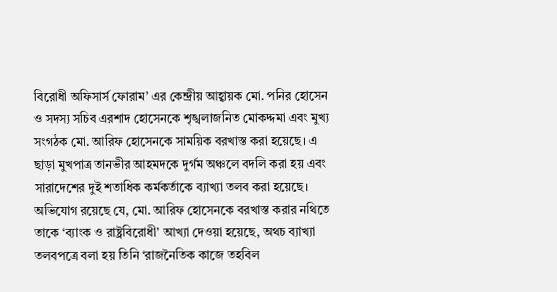বিরোধী অফিসার্স ফোরাম’ এর কেন্দ্রীয় আহ্বায়ক মো. পনির হোসেন ও সদস্য সচিব এরশাদ হোসেনকে শৃঙ্খলাজনিত মোকদ্দমা এবং মুখ্য সংগঠক মো. আরিফ হোসেনকে সাময়িক বরখাস্ত করা হয়েছে। এ ছাড়া মুখপাত্র তানভীর আহমদকে দুর্গম অঞ্চলে বদলি করা হয় এবং সারাদেশের দুই শতাধিক কর্মকর্তাকে ব্যাখ্যা তলব করা হয়েছে। অভিযোগ রয়েছে যে, মো. আরিফ হোসেনকে বরখাস্ত করার নথিতে তাকে ‘ব্যাংক ও রাষ্ট্রবিরোধী’ আখ্যা দেওয়া হয়েছে, অথচ ব্যাখ্যা তলবপত্রে বলা হয় তিনি ‘রাজনৈতিক কাজে তহবিল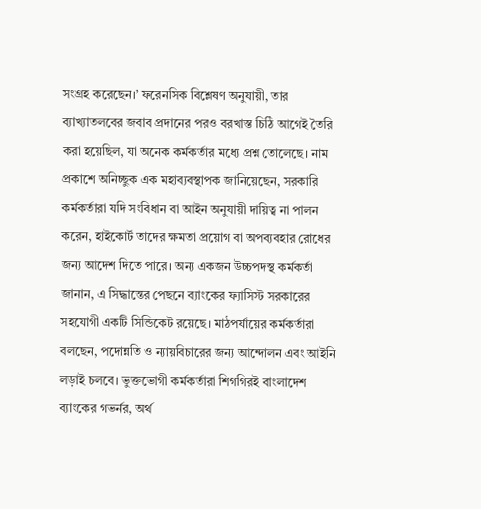সংগ্রহ করেছেন।’ ফরেনসিক বিশ্লেষণ অনুযায়ী, তার ব্যাখ্যাতলবের জবাব প্রদানের পরও বরখাস্ত চিঠি আগেই তৈরি করা হয়েছিল, যা অনেক কর্মকর্তার মধ্যে প্রশ্ন তোলেছে। নাম প্রকাশে অনিচ্ছুক এক মহাব্যবস্থাপক জানিয়েছেন, সরকারি কর্মকর্তারা যদি সংবিধান বা আইন অনুযায়ী দায়িত্ব না পালন করেন, হাইকোর্ট তাদের ক্ষমতা প্রয়োগ বা অপব্যবহার রোধের জন্য আদেশ দিতে পারে। অন্য একজন উচ্চপদস্থ কর্মকর্তা জানান, এ সিদ্ধান্তের পেছনে ব্যাংকের ফ্যাসিস্ট সরকারের সহযোগী একটি সিন্ডিকেট রয়েছে। মাঠপর্যায়ের কর্মকর্তারা বলছেন, পদোন্নতি ও ন্যায়বিচারের জন্য আন্দোলন এবং আইনি লড়াই চলবে। ভুক্তভোগী কর্মকর্তারা শিগগিরই বাংলাদেশ ব্যাংকের গভর্নর, অর্থ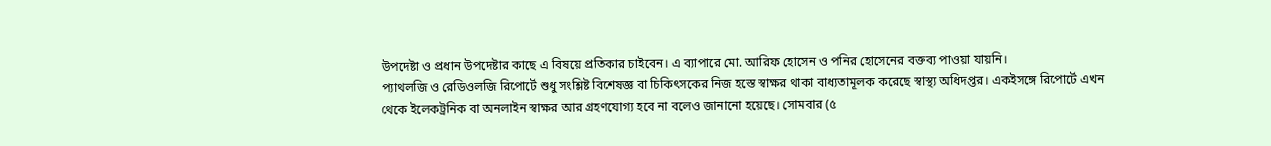উপদেষ্টা ও প্রধান উপদেষ্টার কাছে এ বিষয়ে প্রতিকার চাইবেন। এ ব্যাপারে মো. আরিফ হোসেন ও পনির হোসেনের বক্তব্য পাওয়া যায়নি।
প্যাথলজি ও রেডিওলজি রিপোর্টে শুধু সংশ্লিষ্ট বিশেষজ্ঞ বা চিকিৎসকের নিজ হস্তে স্বাক্ষর থাকা বাধ্যতামূলক করেছে স্বাস্থ্য অধিদপ্তর। একইসঙ্গে রিপোর্টে এখন থেকে ইলেকট্রনিক বা অনলাইন স্বাক্ষর আর গ্রহণযোগ্য হবে না বলেও জানানো হয়েছে। সোমবার (৫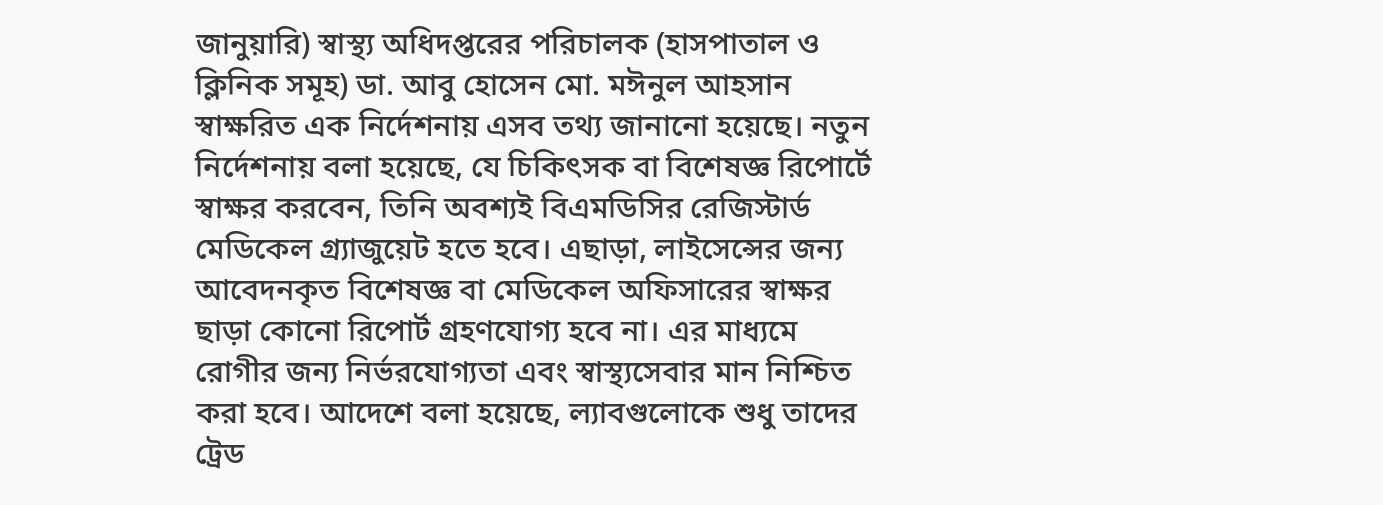জানুয়ারি) স্বাস্থ্য অধিদপ্তরের পরিচালক (হাসপাতাল ও ক্লিনিক সমূহ) ডা. আবু হোসেন মো. মঈনুল আহসান স্বাক্ষরিত এক নির্দেশনায় এসব তথ্য জানানো হয়েছে। নতুন নির্দেশনায় বলা হয়েছে, যে চিকিৎসক বা বিশেষজ্ঞ রিপোর্টে স্বাক্ষর করবেন, তিনি অবশ্যই বিএমডিসির রেজিস্টার্ড মেডিকেল গ্র্যাজুয়েট হতে হবে। এছাড়া, লাইসেন্সের জন্য আবেদনকৃত বিশেষজ্ঞ বা মেডিকেল অফিসারের স্বাক্ষর ছাড়া কোনো রিপোর্ট গ্রহণযোগ্য হবে না। এর মাধ্যমে রোগীর জন্য নির্ভরযোগ্যতা এবং স্বাস্থ্যসেবার মান নিশ্চিত করা হবে। আদেশে বলা হয়েছে, ল্যাবগুলোকে শুধু তাদের ট্রেড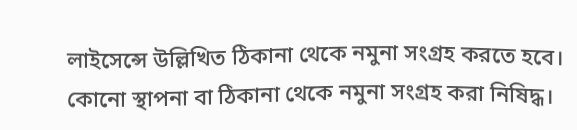লাইসেন্সে উল্লিখিত ঠিকানা থেকে নমুনা সংগ্রহ করতে হবে। কোনো স্থাপনা বা ঠিকানা থেকে নমুনা সংগ্রহ করা নিষিদ্ধ।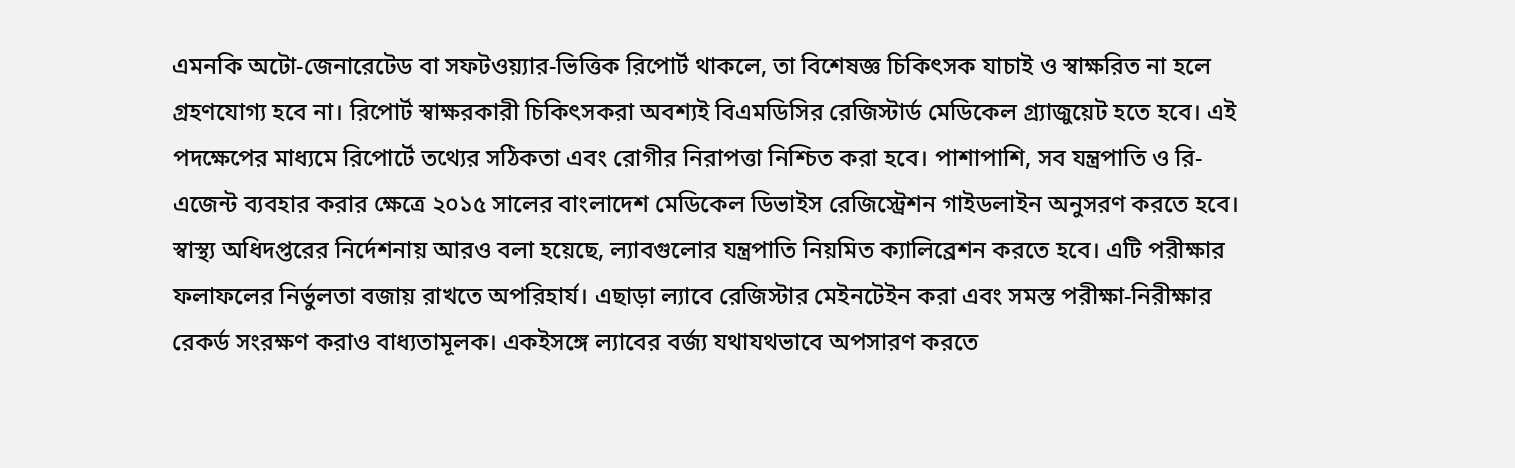এমনকি অটো-জেনারেটেড বা সফটওয়্যার-ভিত্তিক রিপোর্ট থাকলে, তা বিশেষজ্ঞ চিকিৎসক যাচাই ও স্বাক্ষরিত না হলে গ্রহণযোগ্য হবে না। রিপোর্ট স্বাক্ষরকারী চিকিৎসকরা অবশ্যই বিএমডিসির রেজিস্টার্ড মেডিকেল গ্র্যাজুয়েট হতে হবে। এই পদক্ষেপের মাধ্যমে রিপোর্টে তথ্যের সঠিকতা এবং রোগীর নিরাপত্তা নিশ্চিত করা হবে। পাশাপাশি, সব যন্ত্রপাতি ও রি-এজেন্ট ব্যবহার করার ক্ষেত্রে ২০১৫ সালের বাংলাদেশ মেডিকেল ডিভাইস রেজিস্ট্রেশন গাইডলাইন অনুসরণ করতে হবে। স্বাস্থ্য অধিদপ্তরের নির্দেশনায় আরও বলা হয়েছে, ল্যাবগুলোর যন্ত্রপাতি নিয়মিত ক্যালিব্রেশন করতে হবে। এটি পরীক্ষার ফলাফলের নির্ভুলতা বজায় রাখতে অপরিহার্য। এছাড়া ল্যাবে রেজিস্টার মেইনটেইন করা এবং সমস্ত পরীক্ষা-নিরীক্ষার রেকর্ড সংরক্ষণ করাও বাধ্যতামূলক। একইসঙ্গে ল্যাবের বর্জ্য যথাযথভাবে অপসারণ করতে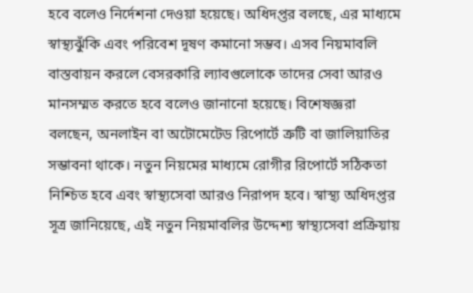হবে বলেও নির্দেশনা দেওয়া হয়েছে। অধিদপ্তর বলছে, এর মাধ্যমে স্বাস্থ্যঝুঁকি এবং পরিবেশ দূষণ কমানো সম্ভব। এসব নিয়মাবলি বাস্তবায়ন করলে বেসরকারি ল্যাবগুলোকে তাদের সেবা আরও মানসম্মত করতে হবে বলেও জানানো হয়েছে। বিশেষজ্ঞরা বলছেন, অনলাইন বা অটোমেটেড রিপোর্টে ত্রুটি বা জালিয়াতির সম্ভাবনা থাকে। নতুন নিয়মের মাধ্যমে রোগীর রিপোর্টে সঠিকতা নিশ্চিত হবে এবং স্বাস্থ্যসেবা আরও নিরাপদ হবে। স্বাস্থ্য অধিদপ্তর সূত্র জানিয়েছে, এই নতুন নিয়মাবলির উদ্দেশ্য স্বাস্থ্যসেবা প্রক্রিয়ায়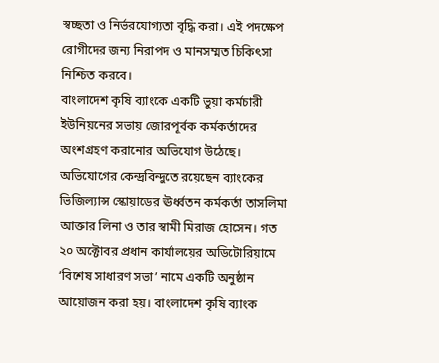স্বচ্ছতা ও নির্ভরযোগ্যতা বৃদ্ধি করা। এই পদক্ষেপ রোগীদের জন্য নিরাপদ ও মানসম্মত চিকিৎসা নিশ্চিত করবে।
বাংলাদেশ কৃষি ব্যাংকে একটি ভুয়া কর্মচারী ইউনিয়নের সভায় জোরপূর্বক কর্মকর্তাদের অংশগ্রহণ করানোর অভিযোগ উঠেছে। অভিযোগের কেন্দ্রবিন্দুতে রয়েছেন ব্যাংকের ভিজিল্যান্স স্কোয়াডের ঊর্ধ্বতন কর্মকর্তা তাসলিমা আক্তার লিনা ও তার স্বামী মিরাজ হোসেন। গত ২০ অক্টোবর প্রধান কার্যালয়ের অডিটোরিয়ামে ‘বিশেষ সাধারণ সভা’ নামে একটি অনুষ্ঠান আয়োজন করা হয়। বাংলাদেশ কৃষি ব্যাংক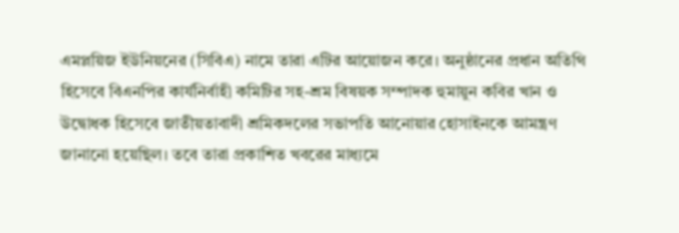এমপ্লয়িজ ইউনিয়নের (সিবিএ) নামে তারা এটির আয়োজন করে। অনুষ্ঠানের প্রধান অতিথি হিসেবে বিএনপির কার্যনির্বাহী কমিটির সহ-শ্রম বিষয়ক সম্পাদক হুমায়ুন কবির খান ও উদ্বোধক হিসেবে জাতীয়তাবাদী শ্রমিকদলের সভাপতি আনোয়ার হোসাইনকে আমন্ত্রণ জানানো হয়েছিল। তবে তারা প্রকাশিত খবরের মাধ্যমে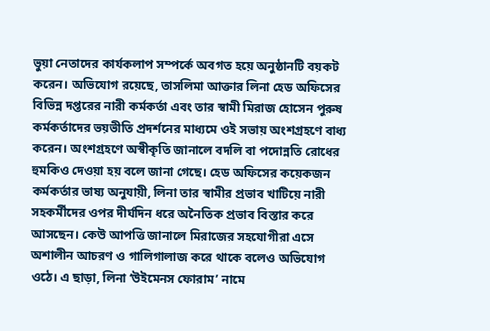ভুয়া নেতাদের কার্যকলাপ সম্পর্কে অবগত হয়ে অনুষ্ঠানটি বয়কট করেন। অভিযোগ রয়েছে, তাসলিমা আক্তার লিনা হেড অফিসের বিভিন্ন দপ্তরের নারী কর্মকর্তা এবং তার স্বামী মিরাজ হোসেন পুরুষ কর্মকর্তাদের ভয়ভীতি প্রদর্শনের মাধ্যমে ওই সভায় অংশগ্রহণে বাধ্য করেন। অংশগ্রহণে অস্বীকৃতি জানালে বদলি বা পদোন্নতি রোধের হুমকিও দেওয়া হয় বলে জানা গেছে। হেড অফিসের কয়েকজন কর্মকর্তার ভাষ্য অনুযায়ী, লিনা তার স্বামীর প্রভাব খাটিয়ে নারী সহকর্মীদের ওপর দীর্ঘদিন ধরে অনৈতিক প্রভাব বিস্তার করে আসছেন। কেউ আপত্তি জানালে মিরাজের সহযোগীরা এসে অশালীন আচরণ ও গালিগালাজ করে থাকে বলেও অভিযোগ ওঠে। এ ছাড়া, লিনা ‘উইমেনস ফোরাম’ নামে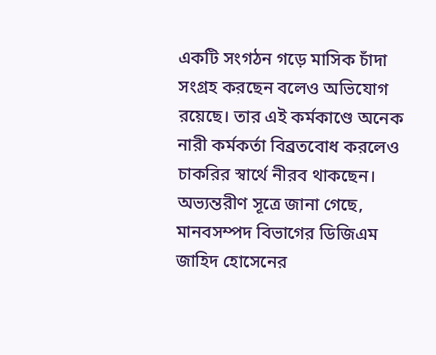একটি সংগঠন গড়ে মাসিক চাঁদা সংগ্রহ করছেন বলেও অভিযোগ রয়েছে। তার এই কর্মকাণ্ডে অনেক নারী কর্মকর্তা বিব্রতবোধ করলেও চাকরির স্বার্থে নীরব থাকছেন। অভ্যন্তরীণ সূত্রে জানা গেছে, মানবসম্পদ বিভাগের ডিজিএম জাহিদ হোসেনের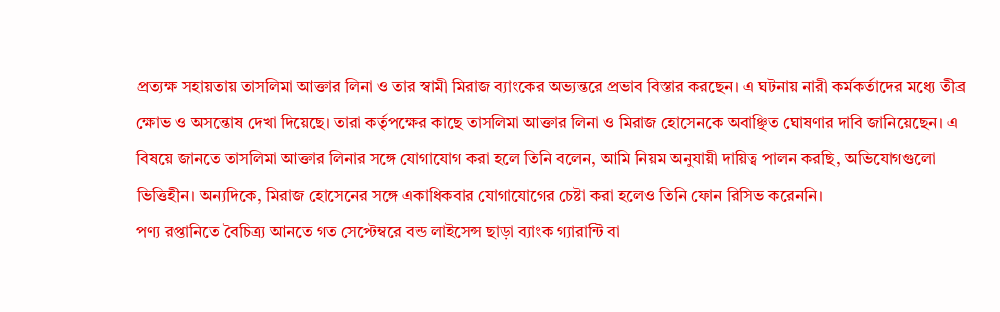প্রত্যক্ষ সহায়তায় তাসলিমা আক্তার লিনা ও তার স্বামী মিরাজ ব্যাংকের অভ্যন্তরে প্রভাব বিস্তার করছেন। এ ঘটনায় নারী কর্মকর্তাদের মধ্যে তীব্র ক্ষোভ ও অসন্তোষ দেখা দিয়েছে। তারা কর্তৃপক্ষের কাছে তাসলিমা আক্তার লিনা ও মিরাজ হোসেনকে অবাঞ্ছিত ঘোষণার দাবি জানিয়েছেন। এ বিষয়ে জানতে তাসলিমা আক্তার লিনার সঙ্গে যোগাযোগ করা হলে তিনি বলেন, আমি নিয়ম অনুযায়ী দায়িত্ব পালন করছি, অভিযোগগুলো ভিত্তিহীন। অন্যদিকে, মিরাজ হোসেনের সঙ্গে একাধিকবার যোগাযোগের চেষ্টা করা হলেও তিনি ফোন রিসিভ করেননি।
পণ্য রপ্তানিতে বৈচিত্র্য আনতে গত সেপ্টেম্বরে বন্ড লাইসেন্স ছাড়া ব্যাংক গ্যারান্টি বা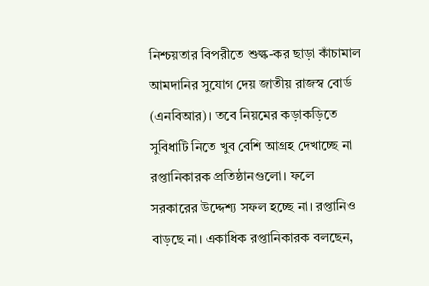নিশ্চয়তার বিপরীতে শুল্ক-কর ছাড়া কাঁচামাল আমদানির সুযোগ দেয় জাতীয় রাজস্ব বোর্ড (এনবিআর)। তবে নিয়মের কড়াকড়িতে সুবিধাটি নিতে খুব বেশি আগ্রহ দেখাচ্ছে না রপ্তানিকারক প্রতিষ্ঠানগুলো। ফলে সরকারের উদ্দেশ্য সফল হচ্ছে না। রপ্তানিও বাড়ছে না। একাধিক রপ্তানিকারক বলছেন,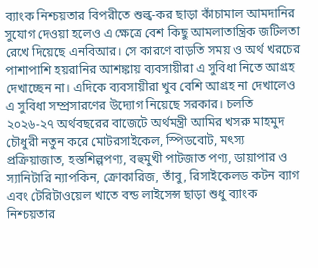ব্যাংক নিশ্চয়তার বিপরীতে শুল্ক-কর ছাড়া কাঁচামাল আমদানির সুযোগ দেওয়া হলেও এ ক্ষেত্রে বেশ কিছু আমলাতান্ত্রিক জটিলতা রেখে দিয়েছে এনবিআর। সে কারণে বাড়তি সময় ও অর্থ খরচের পাশাপাশি হয়রানির আশঙ্কায় ব্যবসায়ীরা এ সুবিধা নিতে আগ্রহ দেখাচ্ছেন না। এদিকে ব্যবসায়ীরা খুব বেশি আগ্রহ না দেখালেও এ সুবিধা সম্প্রসারণের উদ্যোগ নিয়েছে সরকার। চলতি ২০২৬-২৭ অর্থবছরের বাজেটে অর্থমন্ত্রী আমির খসরু মাহমুদ চৌধুরী নতুন করে মোটরসাইকেল, স্পিডবোট, মৎস্য প্রক্রিয়াজাত, হস্তশিল্পপণ্য, বহুমুখী পাটজাত পণ্য, ডায়াপার ও স্যানিটারি ন্যাপকিন, ক্রোকারিজ, তাঁবু, রিসাইকেলড কটন ব্যাগ এবং টেরিটাওয়েল খাতে বন্ড লাইসেন্স ছাড়া শুধু ব্যাংক নিশ্চয়তার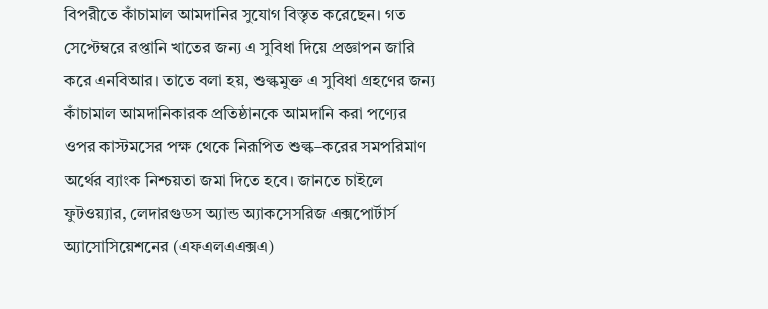বিপরীতে কাঁচামাল আমদানির সুযোগ বিস্তৃত করেছেন। গত সেপ্টেম্বরে রপ্তানি খাতের জন্য এ সুবিধা দিয়ে প্রজ্ঞাপন জারি করে এনবিআর। তাতে বলা হয়, শুল্কমুক্ত এ সুবিধা গ্রহণের জন্য কাঁচামাল আমদানিকারক প্রতিষ্ঠানকে আমদানি করা পণ্যের ওপর কাস্টমসের পক্ষ থেকে নিরূপিত শুল্ক–করের সমপরিমাণ অর্থের ব্যাংক নিশ্চয়তা জমা দিতে হবে। জানতে চাইলে ফুটওয়্যার, লেদারগুডস অ্যান্ড অ্যাকসেসরিজ এক্সপোর্টার্স অ্যাসোসিয়েশনের (এফএলএএক্সএ)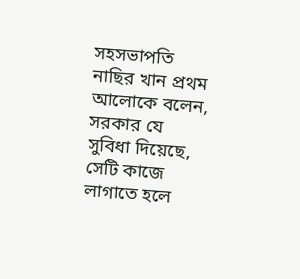সহসভাপতি নাছির খান প্রথম আলোকে বলেন, সরকার যে সুবিধা দিয়েছে, সেটি কাজে লাগাতে হলে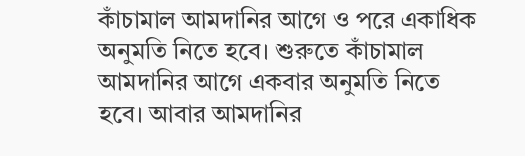কাঁচামাল আমদানির আগে ও পরে একাধিক অনুমতি নিতে হবে। শুরুতে কাঁচামাল আমদানির আগে একবার অনুমতি নিতে হবে। আবার আমদানির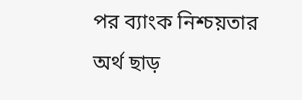পর ব্যাংক নিশ্চয়তার অর্থ ছাড়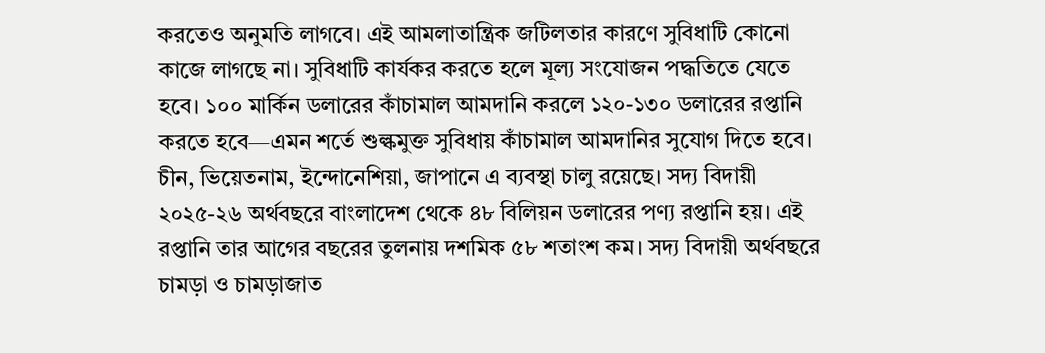করতেও অনুমতি লাগবে। এই আমলাতান্ত্রিক জটিলতার কারণে সুবিধাটি কোনো কাজে লাগছে না। সুবিধাটি কার্যকর করতে হলে মূল্য সংযোজন পদ্ধতিতে যেতে হবে। ১০০ মার্কিন ডলারের কাঁচামাল আমদানি করলে ১২০-১৩০ ডলারের রপ্তানি করতে হবে—এমন শর্তে শুল্কমুক্ত সুবিধায় কাঁচামাল আমদানির সুযোগ দিতে হবে। চীন, ভিয়েতনাম, ইন্দোনেশিয়া, জাপানে এ ব্যবস্থা চালু রয়েছে। সদ্য বিদায়ী ২০২৫-২৬ অর্থবছরে বাংলাদেশ থেকে ৪৮ বিলিয়ন ডলারের পণ্য রপ্তানি হয়। এই রপ্তানি তার আগের বছরের তুলনায় দশমিক ৫৮ শতাংশ কম। সদ্য বিদায়ী অর্থবছরে চামড়া ও চামড়াজাত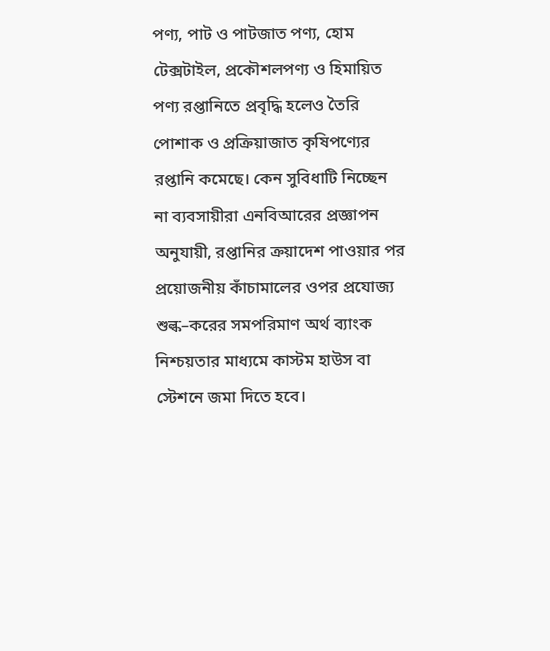পণ্য, পাট ও পাটজাত পণ্য, হোম টেক্সটাইল, প্রকৌশলপণ্য ও হিমায়িত পণ্য রপ্তানিতে প্রবৃদ্ধি হলেও তৈরি পোশাক ও প্রক্রিয়াজাত কৃষিপণ্যের রপ্তানি কমেছে। কেন সুবিধাটি নিচ্ছেন না ব্যবসায়ীরা এনবিআরের প্রজ্ঞাপন অনুযায়ী, রপ্তানির ক্রয়াদেশ পাওয়ার পর প্রয়োজনীয় কাঁচামালের ওপর প্রযোজ্য শুল্ক–করের সমপরিমাণ অর্থ ব্যাংক নিশ্চয়তার মাধ্যমে কাস্টম হাউস বা স্টেশনে জমা দিতে হবে।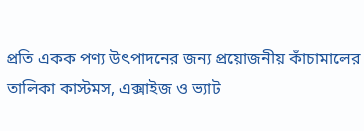প্রতি একক পণ্য উৎপাদনের জন্য প্রয়োজনীয় কাঁচামালের তালিকা কাস্টমস, এক্সাইজ ও ভ্যাট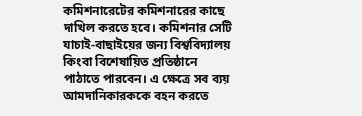কমিশনারেটের কমিশনারের কাছে দাখিল করতে হবে। কমিশনার সেটি যাচাই-বাছাইয়ের জন্য বিশ্ববিদ্যালয় কিংবা বিশেষায়িত প্রতিষ্ঠানে পাঠাতে পারবেন। এ ক্ষেত্রে সব ব্যয় আমদানিকারককে বহন করতে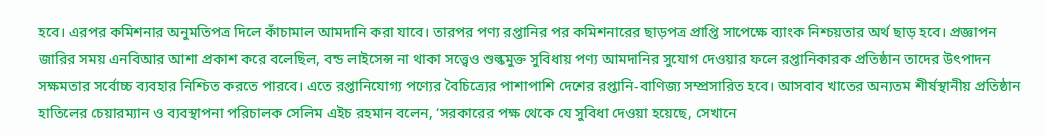হবে। এরপর কমিশনার অনুমতিপত্র দিলে কাঁচামাল আমদানি করা যাবে। তারপর পণ্য রপ্তানির পর কমিশনারের ছাড়পত্র প্রাপ্তি সাপেক্ষে ব্যাংক নিশ্চয়তার অর্থ ছাড় হবে। প্রজ্ঞাপন জারির সময় এনবিআর আশা প্রকাশ করে বলেছিল, বন্ড লাইসেন্স না থাকা সত্ত্বেও শুল্কমুক্ত সুবিধায় পণ্য আমদানির সুযোগ দেওয়ার ফলে রপ্তানিকারক প্রতিষ্ঠান তাদের উৎপাদন সক্ষমতার সর্বোচ্চ ব্যবহার নিশ্চিত করতে পারবে। এতে রপ্তানিযোগ্য পণ্যের বৈচিত্র্যের পাশাপাশি দেশের রপ্তানি-বাণিজ্য সম্প্রসারিত হবে। আসবাব খাতের অন্যতম শীর্ষস্থানীয় প্রতিষ্ঠান হাতিলের চেয়ারম্যান ও ব্যবস্থাপনা পরিচালক সেলিম এইচ রহমান বলেন, ‘সরকারের পক্ষ থেকে যে সুবিধা দেওয়া হয়েছে, সেখানে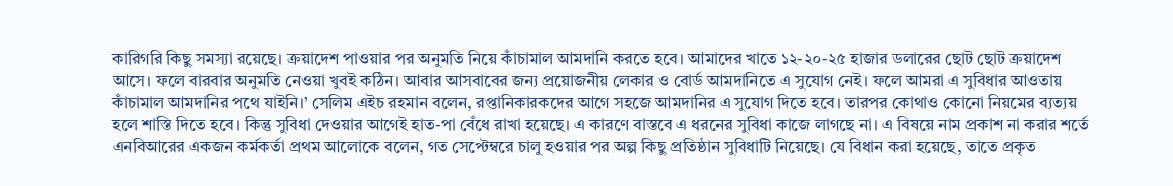কারিগরি কিছু সমস্যা রয়েছে। ক্রয়াদেশ পাওয়ার পর অনুমতি নিয়ে কাঁচামাল আমদানি করতে হবে। আমাদের খাতে ১২-২০-২৫ হাজার ডলারের ছোট ছোট ক্রয়াদেশ আসে। ফলে বারবার অনুমতি নেওয়া খুবই কঠিন। আবার আসবাবের জন্য প্রয়োজনীয় লেকার ও বোর্ড আমদানিতে এ সুযোগ নেই। ফলে আমরা এ সুবিধার আওতায় কাঁচামাল আমদানির পথে যাইনি।’ সেলিম এইচ রহমান বলেন, রপ্তানিকারকদের আগে সহজে আমদানির এ সুযোগ দিতে হবে। তারপর কোথাও কোনো নিয়মের ব্যত্যয় হলে শাস্তি দিতে হবে। কিন্তু সুবিধা দেওয়ার আগেই হাত-পা বেঁধে রাখা হয়েছে। এ কারণে বাস্তবে এ ধরনের সুবিধা কাজে লাগছে না। এ বিষয়ে নাম প্রকাশ না করার শর্তে এনবিআরের একজন কর্মকর্তা প্রথম আলোকে বলেন, গত সেপ্টেম্বরে চালু হওয়ার পর অল্প কিছু প্রতিষ্ঠান সুবিধাটি নিয়েছে। যে বিধান করা হয়েছে, তাতে প্রকৃত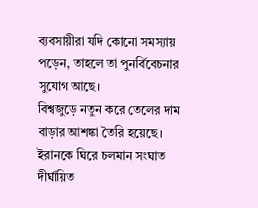ব্যবসায়ীরা যদি কোনো সমস্যায় পড়েন, তাহলে তা পুনর্বিবেচনার সুযোগ আছে।
বিশ্বজুড়ে নতুন করে তেলের দাম বাড়ার আশঙ্কা তৈরি হয়েছে। ইরানকে ঘিরে চলমান সংঘাত দীর্ঘায়িত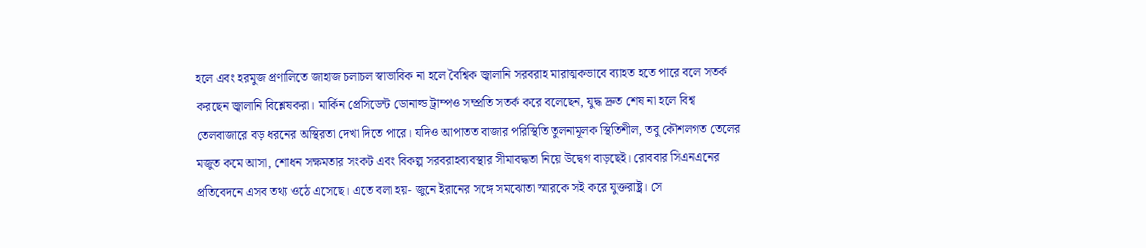হলে এবং হরমুজ প্রণালিতে জাহাজ চলাচল স্বাভাবিক না হলে বৈশ্বিক জ্বালানি সরবরাহ মারাত্মকভাবে ব্যাহত হতে পারে বলে সতর্ক করছেন জ্বালানি বিশ্লেষকরা। মার্কিন প্রেসিডেন্ট ডোনাল্ড ট্রাম্পও সম্প্রতি সতর্ক করে বলেছেন, যুদ্ধ দ্রুত শেষ না হলে বিশ্ব তেলবাজারে বড় ধরনের অস্থিরতা দেখা দিতে পারে। যদিও আপাতত বাজার পরিস্থিতি তুলনামূলক স্থিতিশীল, তবু কৌশলগত তেলের মজুত কমে আসা, শোধন সক্ষমতার সংকট এবং বিকল্প সরবরাহব্যবস্থার সীমাবদ্ধতা নিয়ে উদ্বেগ বাড়ছেই। রোববার সিএনএনের প্রতিবেদনে এসব তথ্য ওঠে এসেছে। এতে বলা হয়- জুনে ইরানের সঙ্গে সমঝোতা স্মারকে সই করে যুক্তরাষ্ট্র। সে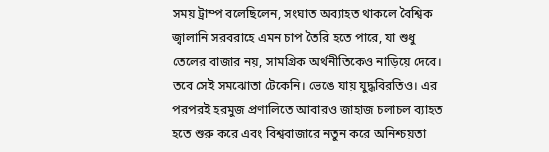সময় ট্রাম্প বলেছিলেন, সংঘাত অব্যাহত থাকলে বৈশ্বিক জ্বালানি সরবরাহে এমন চাপ তৈরি হতে পারে, যা শুধু তেলের বাজার নয়, সামগ্রিক অর্থনীতিকেও নাড়িয়ে দেবে। তবে সেই সমঝোতা টেকেনি। ভেঙে যায় যুদ্ধবিরতিও। এর পরপরই হরমুজ প্রণালিতে আবারও জাহাজ চলাচল ব্যাহত হতে শুরু করে এবং বিশ্ববাজারে নতুন করে অনিশ্চয়তা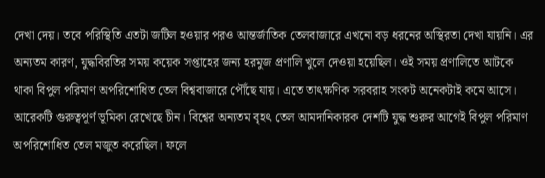দেখা দেয়। তবে পরিস্থিতি এতটা জটিল হওয়ার পরও আন্তর্জাতিক তেলবাজারে এখনো বড় ধরনের অস্থিরতা দেখা যায়নি। এর অন্যতম কারণ, যুদ্ধবিরতির সময় কয়েক সপ্তাহের জন্য হরমুজ প্রণালি খুলে দেওয়া হয়েছিল। ওই সময় প্রণালিতে আটকে থাকা বিপুল পরিমাণ অপরিশোধিত তেল বিশ্ববাজারে পৌঁছে যায়। এতে তাৎক্ষণিক সরবরাহ সংকট অনেকটাই কমে আসে। আরেকটি গুরুত্বপূর্ণ ভূমিকা রেখেছে চীন। বিশ্বের অন্যতম বৃহৎ তেল আমদানিকারক দেশটি যুদ্ধ শুরুর আগেই বিপুল পরিমাণ অপরিশোধিত তেল মজুত করেছিল। ফলে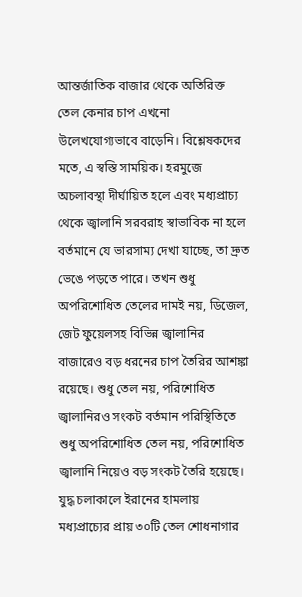আন্তর্জাতিক বাজার থেকে অতিরিক্ত তেল কেনার চাপ এখনো উলেখযোগ্যভাবে বাড়েনি। বিশ্লেষকদের মতে, এ স্বস্তি সাময়িক। হরমুজে অচলাবস্থা দীর্ঘায়িত হলে এবং মধ্যপ্রাচ্য থেকে জ্বালানি সরবরাহ স্বাভাবিক না হলে বর্তমানে যে ভারসাম্য দেখা যাচ্ছে, তা দ্রুত ভেঙে পড়তে পারে। তখন শুধু অপরিশোধিত তেলের দামই নয়, ডিজেল, জেট ফুয়েলসহ বিভিন্ন জ্বালানির বাজারেও বড় ধরনের চাপ তৈরির আশঙ্কা রয়েছে। শুধু তেল নয়, পরিশোধিত জ্বালানিরও সংকট বর্তমান পরিস্থিতিতে শুধু অপরিশোধিত তেল নয়, পরিশোধিত জ্বালানি নিয়েও বড় সংকট তৈরি হয়েছে। যুদ্ধ চলাকালে ইরানের হামলায় মধ্যপ্রাচ্যের প্রায় ৩০টি তেল শোধনাগার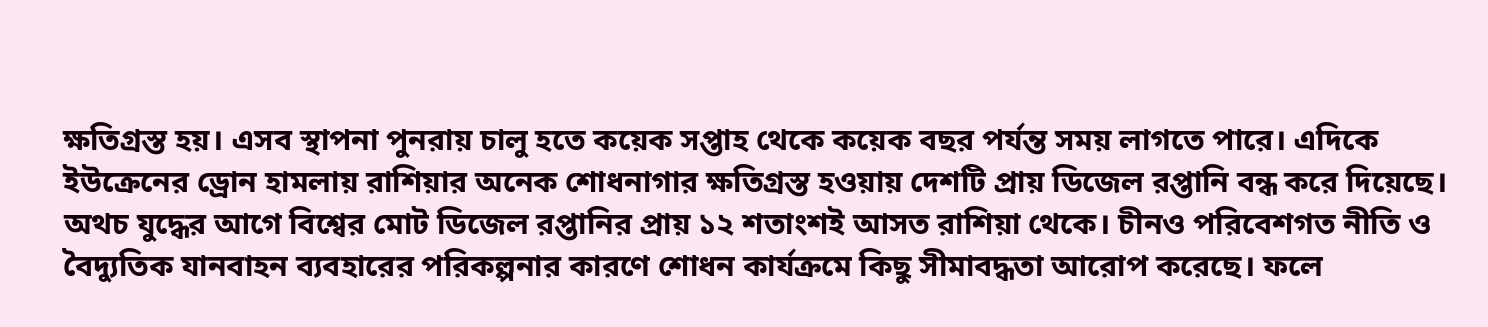ক্ষতিগ্রস্ত হয়। এসব স্থাপনা পুনরায় চালু হতে কয়েক সপ্তাহ থেকে কয়েক বছর পর্যন্ত সময় লাগতে পারে। এদিকে ইউক্রেনের ড্রোন হামলায় রাশিয়ার অনেক শোধনাগার ক্ষতিগ্রস্ত হওয়ায় দেশটি প্রায় ডিজেল রপ্তানি বন্ধ করে দিয়েছে। অথচ যুদ্ধের আগে বিশ্বের মোট ডিজেল রপ্তানির প্রায় ১২ শতাংশই আসত রাশিয়া থেকে। চীনও পরিবেশগত নীতি ও বৈদ্যুতিক যানবাহন ব্যবহারের পরিকল্পনার কারণে শোধন কার্যক্রমে কিছু সীমাবদ্ধতা আরোপ করেছে। ফলে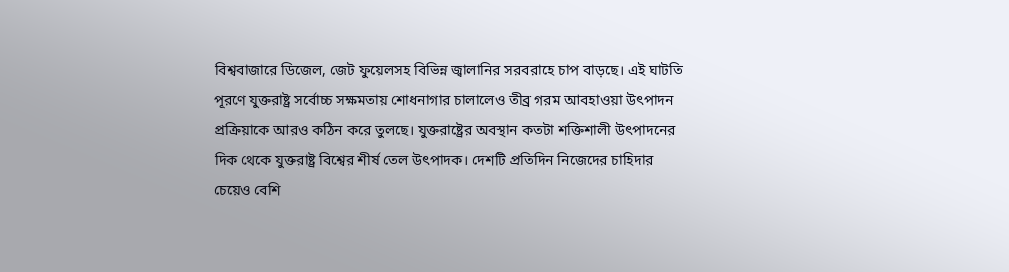বিশ্ববাজারে ডিজেল, জেট ফুয়েলসহ বিভিন্ন জ্বালানির সরবরাহে চাপ বাড়ছে। এই ঘাটতি পূরণে যুক্তরাষ্ট্র সর্বোচ্চ সক্ষমতায় শোধনাগার চালালেও তীব্র গরম আবহাওয়া উৎপাদন প্রক্রিয়াকে আরও কঠিন করে তুলছে। যুক্তরাষ্ট্রের অবস্থান কতটা শক্তিশালী উৎপাদনের দিক থেকে যুক্তরাষ্ট্র বিশ্বের শীর্ষ তেল উৎপাদক। দেশটি প্রতিদিন নিজেদের চাহিদার চেয়েও বেশি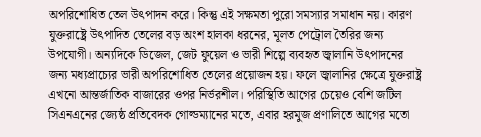অপরিশোধিত তেল উৎপাদন করে। কিন্তু এই সক্ষমতা পুরো সমস্যার সমাধান নয়। কারণ যুক্তরাষ্ট্রে উৎপাদিত তেলের বড় অংশ হালকা ধরনের, মূলত পেট্রোল তৈরির জন্য উপযোগী। অন্যদিকে ডিজেল, জেট ফুয়েল ও ভারী শিল্পে ব্যবহৃত জ্বালানি উৎপাদনের জন্য মধ্যপ্রাচ্যের ভারী অপরিশোধিত তেলের প্রয়োজন হয়। ফলে জ্বালানির ক্ষেত্রে যুক্তরাষ্ট্র এখনো আন্তর্জাতিক বাজারের ওপর নির্ভরশীল। পরিস্থিতি আগের চেয়েও বেশি জটিল সিএনএনের জ্যেষ্ঠ প্রতিবেদক গোল্ডম্যানের মতে, এবার হরমুজ প্রণালিতে আগের মতো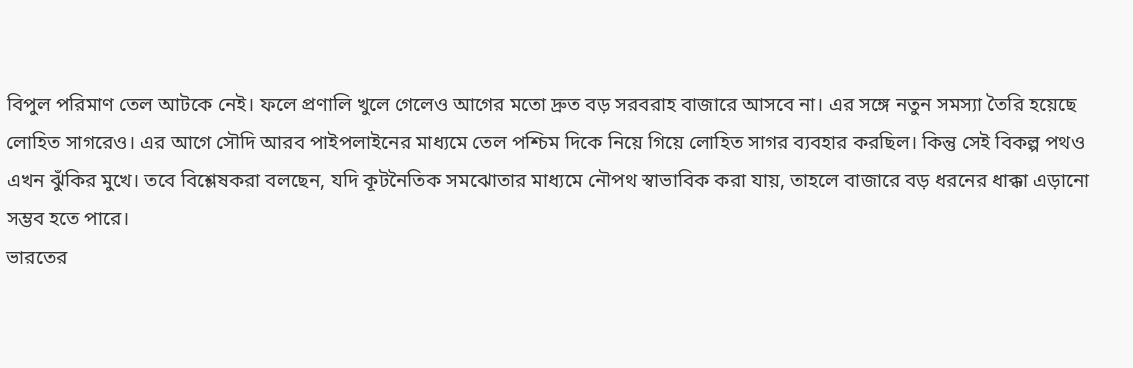বিপুল পরিমাণ তেল আটকে নেই। ফলে প্রণালি খুলে গেলেও আগের মতো দ্রুত বড় সরবরাহ বাজারে আসবে না। এর সঙ্গে নতুন সমস্যা তৈরি হয়েছে লোহিত সাগরেও। এর আগে সৌদি আরব পাইপলাইনের মাধ্যমে তেল পশ্চিম দিকে নিয়ে গিয়ে লোহিত সাগর ব্যবহার করছিল। কিন্তু সেই বিকল্প পথও এখন ঝুঁকির মুখে। তবে বিশ্লেষকরা বলছেন, যদি কূটনৈতিক সমঝোতার মাধ্যমে নৌপথ স্বাভাবিক করা যায়, তাহলে বাজারে বড় ধরনের ধাক্কা এড়ানো সম্ভব হতে পারে।
ভারতের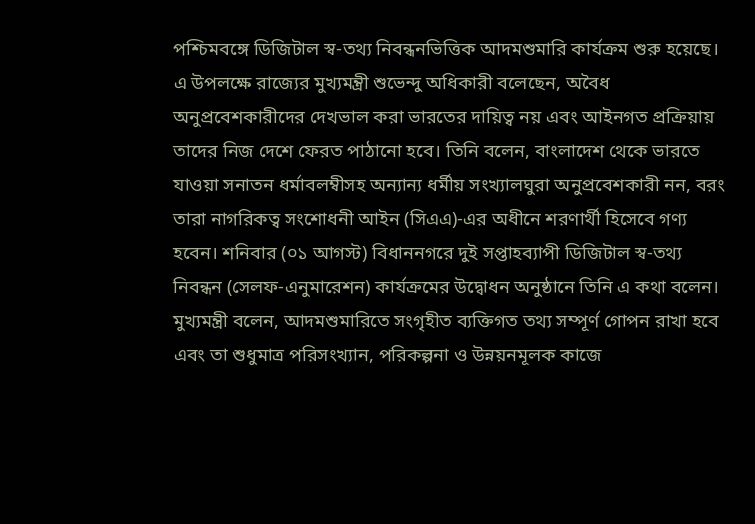পশ্চিমবঙ্গে ডিজিটাল স্ব-তথ্য নিবন্ধনভিত্তিক আদমশুমারি কার্যক্রম শুরু হয়েছে। এ উপলক্ষে রাজ্যের মুখ্যমন্ত্রী শুভেন্দু অধিকারী বলেছেন, অবৈধ অনুপ্রবেশকারীদের দেখভাল করা ভারতের দায়িত্ব নয় এবং আইনগত প্রক্রিয়ায় তাদের নিজ দেশে ফেরত পাঠানো হবে। তিনি বলেন, বাংলাদেশ থেকে ভারতে যাওয়া সনাতন ধর্মাবলম্বীসহ অন্যান্য ধর্মীয় সংখ্যালঘুরা অনুপ্রবেশকারী নন, বরং তারা নাগরিকত্ব সংশোধনী আইন (সিএএ)-এর অধীনে শরণার্থী হিসেবে গণ্য হবেন। শনিবার (০১ আগস্ট) বিধাননগরে দুই সপ্তাহব্যাপী ডিজিটাল স্ব-তথ্য নিবন্ধন (সেলফ-এনুমারেশন) কার্যক্রমের উদ্বোধন অনুষ্ঠানে তিনি এ কথা বলেন। মুখ্যমন্ত্রী বলেন, আদমশুমারিতে সংগৃহীত ব্যক্তিগত তথ্য সম্পূর্ণ গোপন রাখা হবে এবং তা শুধুমাত্র পরিসংখ্যান, পরিকল্পনা ও উন্নয়নমূলক কাজে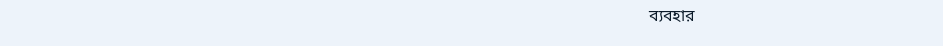ব্যবহার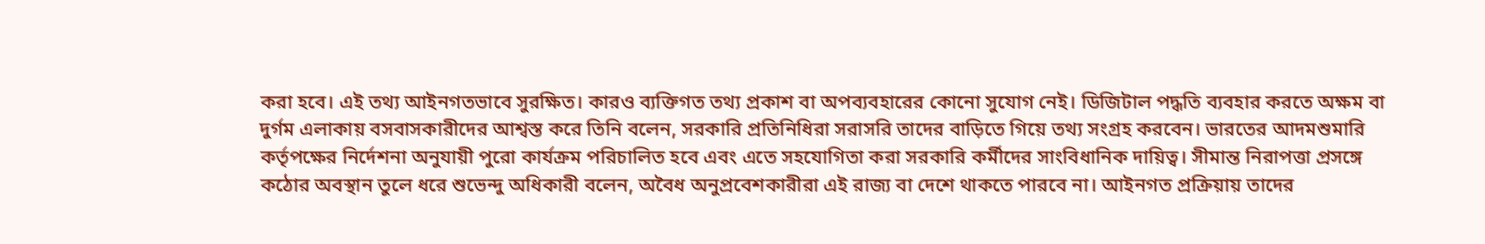করা হবে। এই তথ্য আইনগতভাবে সুরক্ষিত। কারও ব্যক্তিগত তথ্য প্রকাশ বা অপব্যবহারের কোনো সুযোগ নেই। ডিজিটাল পদ্ধতি ব্যবহার করতে অক্ষম বা দুর্গম এলাকায় বসবাসকারীদের আশ্বস্ত করে তিনি বলেন, সরকারি প্রতিনিধিরা সরাসরি তাদের বাড়িতে গিয়ে তথ্য সংগ্রহ করবেন। ভারতের আদমশুমারি কর্তৃপক্ষের নির্দেশনা অনুযায়ী পুরো কার্যক্রম পরিচালিত হবে এবং এতে সহযোগিতা করা সরকারি কর্মীদের সাংবিধানিক দায়িত্ব। সীমান্ত নিরাপত্তা প্রসঙ্গে কঠোর অবস্থান তুলে ধরে শুভেন্দু অধিকারী বলেন, অবৈধ অনুপ্রবেশকারীরা এই রাজ্য বা দেশে থাকতে পারবে না। আইনগত প্রক্রিয়ায় তাদের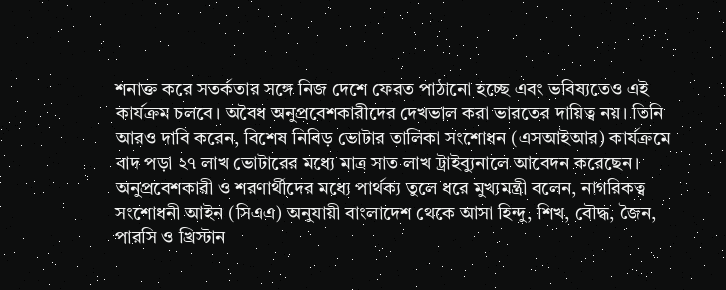শনাক্ত করে সতর্কতার সঙ্গে নিজ দেশে ফেরত পাঠানো হচ্ছে এবং ভবিষ্যতেও এই কার্যক্রম চলবে। অবৈধ অনুপ্রবেশকারীদের দেখভাল করা ভারতের দায়িত্ব নয়। তিনি আরও দাবি করেন, বিশেষ নিবিড় ভোটার তালিকা সংশোধন (এসআইআর) কার্যক্রমে বাদ পড়া ২৭ লাখ ভোটারের মধ্যে মাত্র সাত লাখ ট্রাইব্যুনালে আবেদন করেছেন। অনুপ্রবেশকারী ও শরণার্থীদের মধ্যে পার্থক্য তুলে ধরে মুখ্যমন্ত্রী বলেন, নাগরিকত্ব সংশোধনী আইন (সিএএ) অনুযায়ী বাংলাদেশ থেকে আসা হিন্দু, শিখ, বৌদ্ধ, জৈন, পারসি ও খ্রিস্টান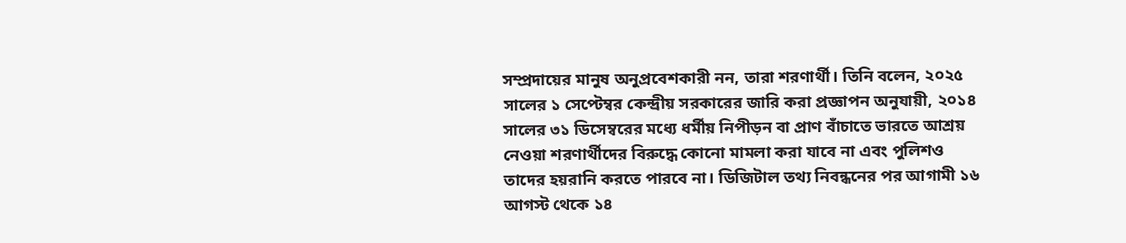সম্প্রদায়ের মানুষ অনুপ্রবেশকারী নন, তারা শরণার্থী। তিনি বলেন, ২০২৫ সালের ১ সেপ্টেম্বর কেন্দ্রীয় সরকারের জারি করা প্রজ্ঞাপন অনুযায়ী, ২০১৪ সালের ৩১ ডিসেম্বরের মধ্যে ধর্মীয় নিপীড়ন বা প্রাণ বাঁচাতে ভারতে আশ্রয় নেওয়া শরণার্থীদের বিরুদ্ধে কোনো মামলা করা যাবে না এবং পুলিশও তাদের হয়রানি করতে পারবে না। ডিজিটাল তথ্য নিবন্ধনের পর আগামী ১৬ আগস্ট থেকে ১৪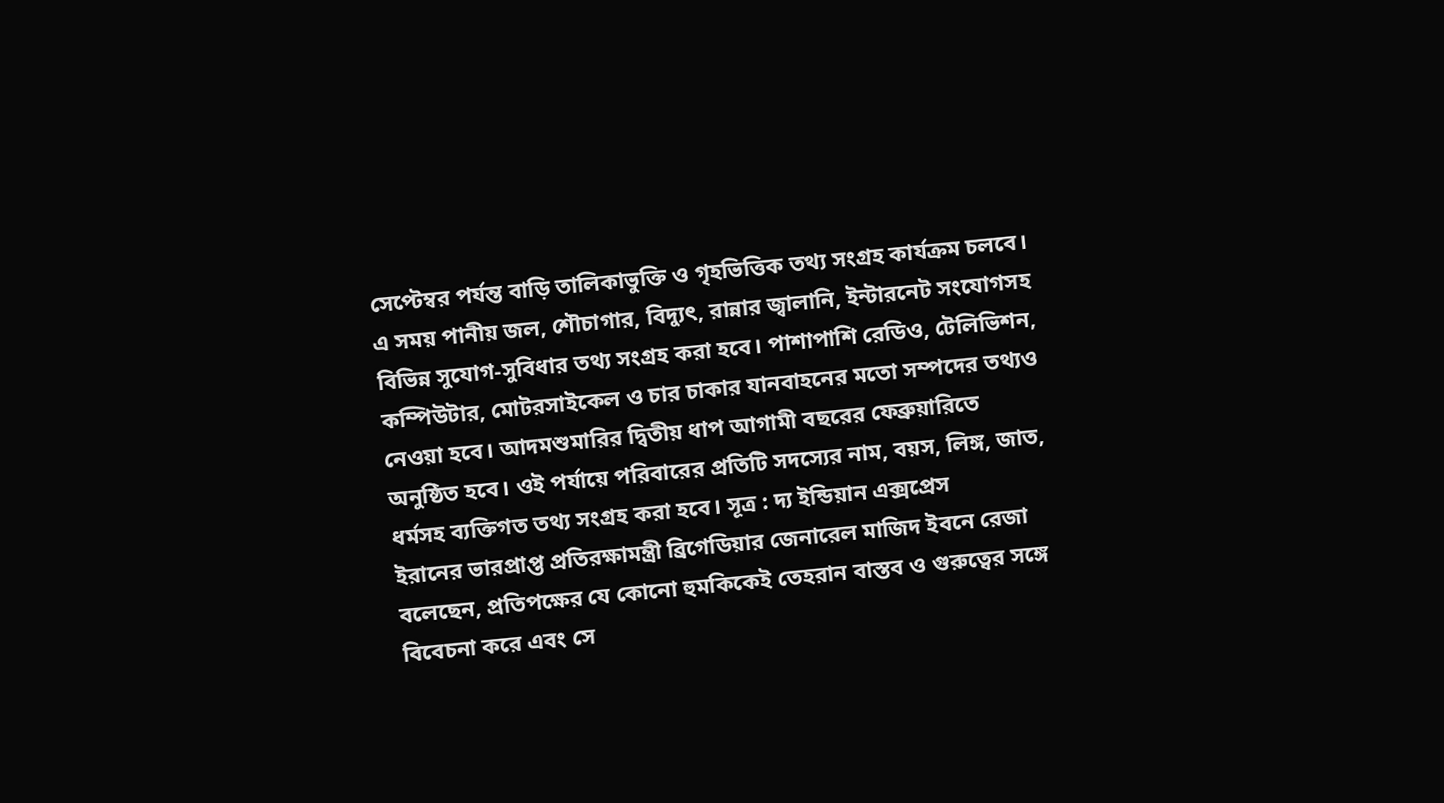সেপ্টেম্বর পর্যন্ত বাড়ি তালিকাভুক্তি ও গৃহভিত্তিক তথ্য সংগ্রহ কার্যক্রম চলবে। এ সময় পানীয় জল, শৌচাগার, বিদ্যুৎ, রান্নার জ্বালানি, ইন্টারনেট সংযোগসহ বিভিন্ন সুযোগ-সুবিধার তথ্য সংগ্রহ করা হবে। পাশাপাশি রেডিও, টেলিভিশন, কম্পিউটার, মোটরসাইকেল ও চার চাকার যানবাহনের মতো সম্পদের তথ্যও নেওয়া হবে। আদমশুমারির দ্বিতীয় ধাপ আগামী বছরের ফেব্রুয়ারিতে অনুষ্ঠিত হবে। ওই পর্যায়ে পরিবারের প্রতিটি সদস্যের নাম, বয়স, লিঙ্গ, জাত, ধর্মসহ ব্যক্তিগত তথ্য সংগ্রহ করা হবে। সূত্র : দ্য ইন্ডিয়ান এক্সপ্রেস
ইরানের ভারপ্রাপ্ত প্রতিরক্ষামন্ত্রী ব্রিগেডিয়ার জেনারেল মাজিদ ইবনে রেজা বলেছেন, প্রতিপক্ষের যে কোনো হুমকিকেই তেহরান বাস্তব ও গুরুত্বের সঙ্গে বিবেচনা করে এবং সে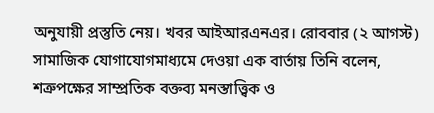অনুযায়ী প্রস্তুতি নেয়। খবর আইআরএনএর। রোববার (২ আগস্ট) সামাজিক যোগাযোগমাধ্যমে দেওয়া এক বার্তায় তিনি বলেন, শত্রুপক্ষের সাম্প্রতিক বক্তব্য মনস্তাত্ত্বিক ও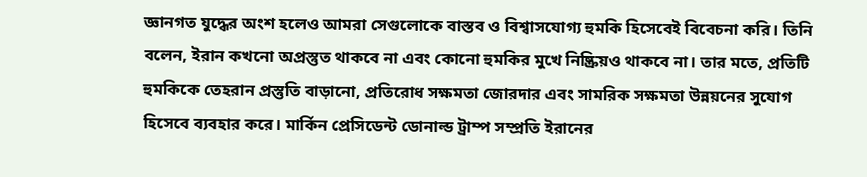জ্ঞানগত যুদ্ধের অংশ হলেও আমরা সেগুলোকে বাস্তব ও বিশ্বাসযোগ্য হুমকি হিসেবেই বিবেচনা করি। তিনি বলেন, ইরান কখনো অপ্রস্তুত থাকবে না এবং কোনো হুমকির মুখে নিষ্ক্রিয়ও থাকবে না। তার মতে, প্রতিটি হুমকিকে তেহরান প্রস্তুতি বাড়ানো, প্রতিরোধ সক্ষমতা জোরদার এবং সামরিক সক্ষমতা উন্নয়নের সুযোগ হিসেবে ব্যবহার করে। মার্কিন প্রেসিডেন্ট ডোনাল্ড ট্রাম্প সম্প্রতি ইরানের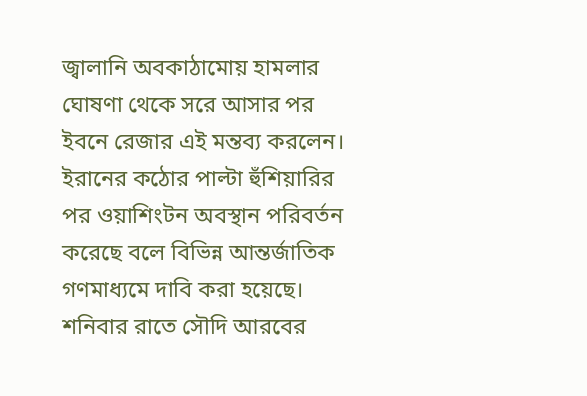জ্বালানি অবকাঠামোয় হামলার ঘোষণা থেকে সরে আসার পর ইবনে রেজার এই মন্তব্য করলেন। ইরানের কঠোর পাল্টা হুঁশিয়ারির পর ওয়াশিংটন অবস্থান পরিবর্তন করেছে বলে বিভিন্ন আন্তর্জাতিক গণমাধ্যমে দাবি করা হয়েছে। শনিবার রাতে সৌদি আরবের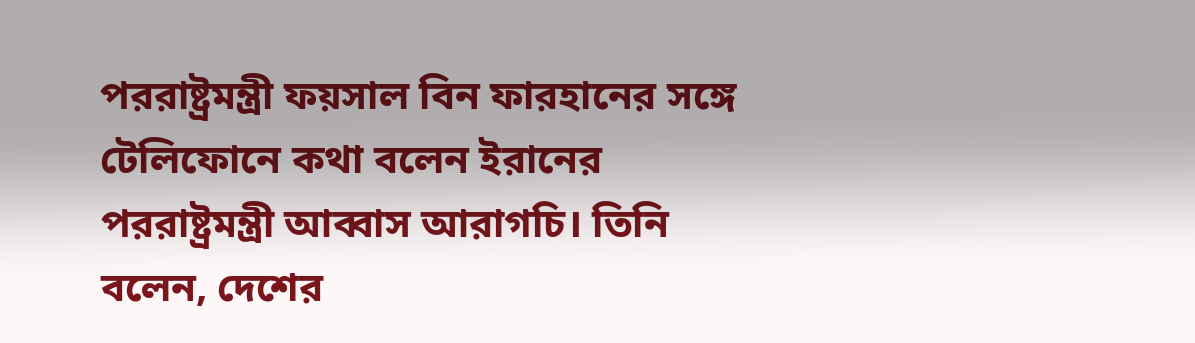পররাষ্ট্রমন্ত্রী ফয়সাল বিন ফারহানের সঙ্গে টেলিফোনে কথা বলেন ইরানের পররাষ্ট্রমন্ত্রী আব্বাস আরাগচি। তিনি বলেন, দেশের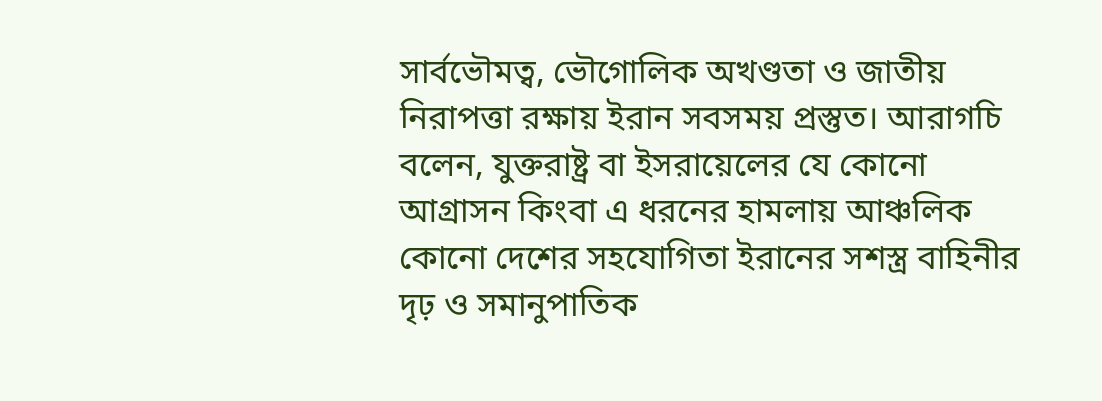সার্বভৌমত্ব, ভৌগোলিক অখণ্ডতা ও জাতীয় নিরাপত্তা রক্ষায় ইরান সবসময় প্রস্তুত। আরাগচি বলেন, যুক্তরাষ্ট্র বা ইসরায়েলের যে কোনো আগ্রাসন কিংবা এ ধরনের হামলায় আঞ্চলিক কোনো দেশের সহযোগিতা ইরানের সশস্ত্র বাহিনীর দৃঢ় ও সমানুপাতিক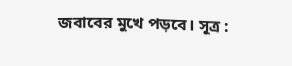জবাবের মুখে পড়বে। সূত্র :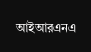আইআরএনএ